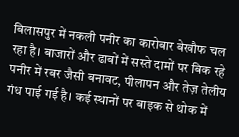बिलासपुर में नकली पनीर का कारोबार बेखौफ चल रहा है। बाजारों और ढाबों में सस्ते दामों पर बिक रहे पनीर में रबर जैसी बनावट, पीलापन और तेज़ तेलीय गंध पाई गई है। कई स्थानों पर बाइक से थोक में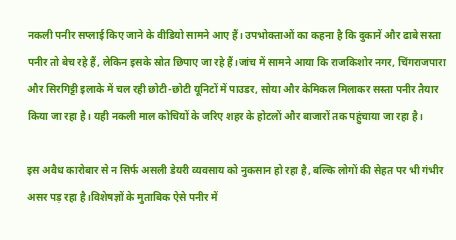नकली पनीर सप्लाई किए जाने के वीडियो सामने आए हैं। उपभोक्ताओं का कहना है कि दुकानें और ढाबे सस्ता पनीर तो बेच रहे हैं, लेकिन इसके स्रोत छिपाए जा रहे हैं।जांच में सामने आया कि राजकिशोर नगर, चिंगराजपारा और सिरगिट्टी इलाके में चल रही छोटी-छोटी यूनिटों में पाउडर, सोया और केमिकल मिलाकर सस्ता पनीर तैयार किया जा रहा है। यही नकली माल कोचियों के जरिए शहर के होटलों और बाजारों तक पहुंचाया जा रहा है।

इस अवैध कारोबार से न सिर्फ असली डेयरी व्यवसाय को नुकसान हो रहा है, बल्कि लोगों की सेहत पर भी गंभीर असर पड़ रहा है।विशेषज्ञों के मुताबिक ऐसे पनीर में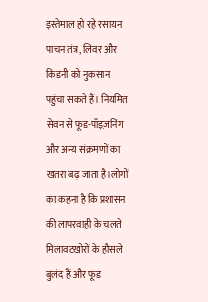इस्तेमाल हो रहे रसायन पाचन तंत्र, लिवर और किडनी को नुकसान पहुंचा सकते हैं। नियमित सेवन से फूड-पॉइज़निंग और अन्य संक्रमणों का खतरा बढ़ जाता है।लोगों का कहना है कि प्रशासन की लापरवाही के चलते मिलावटखोरों के हौसले बुलंद हैं और फूड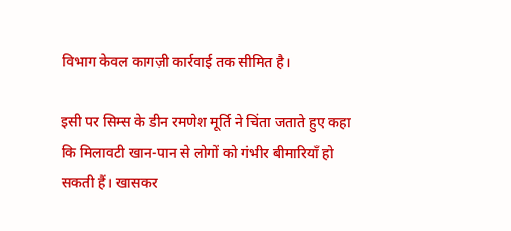विभाग केवल कागज़ी कार्रवाई तक सीमित है।

इसी पर सिम्स के डीन रमणेश मूर्ति ने चिंता जताते हुए कहा कि मिलावटी खान-पान से लोगों को गंभीर बीमारियाँ हो सकती हैं। खासकर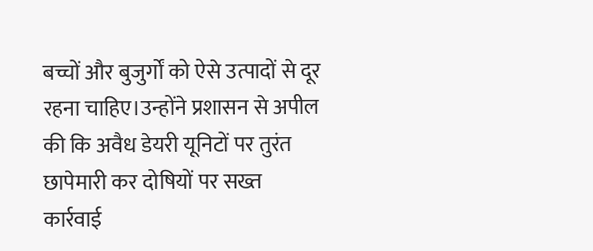बच्चों और बुजुर्गों को ऐसे उत्पादों से दूर रहना चाहिए।उन्होंने प्रशासन से अपील की कि अवैध डेयरी यूनिटों पर तुरंत छापेमारी कर दोषियों पर सख्त कार्रवाई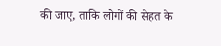की जाए, ताकि लोगों की सेहत के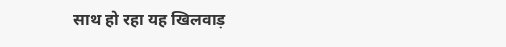साथ हो रहा यह खिलवाड़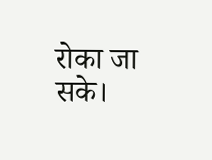रोका जा सके।